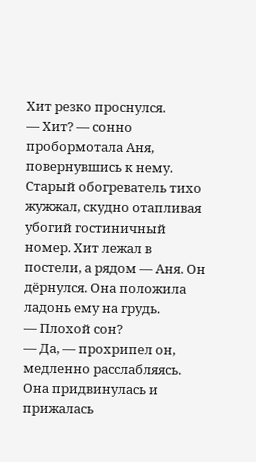Хит резко проснулся.
— Хит? — сонно пробормотала Аня, повернувшись к нему.
Старый обогреватель тихо жужжал, скудно отапливая убогий гостиничный номер. Хит лежал в постели, а рядом — Аня. Он дёрнулся. Она положила ладонь ему на грудь.
— Плохой сон?
— Да, — прохрипел он, медленно расслабляясь.
Она придвинулась и прижалась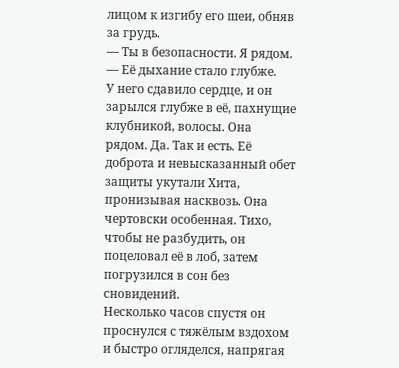лицом к изгибу его шеи, обняв за грудь.
— Ты в безопасности. Я рядом. — Её дыхание стало глубже.
У него сдавило сердце, и он зарылся глубже в её, пахнущие клубникой, волосы. Она рядом. Да. Так и есть. Её доброта и невысказанный обет защиты укутали Хита, пронизывая насквозь. Она чертовски особенная. Тихо, чтобы не разбудить, он поцеловал её в лоб, затем погрузился в сон без сновидений.
Несколько часов спустя он проснулся с тяжёлым вздохом и быстро огляделся, напрягая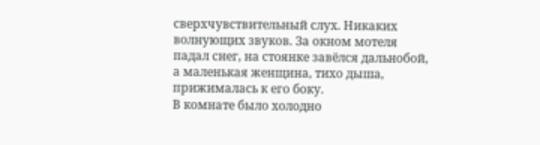сверхчувствительный слух. Никаких волнующих звуков. За окном мотеля падал снег, на стоянке завёлся дальнобой, а маленькая женщина, тихо дыша, прижималась к его боку.
В комнате было холодно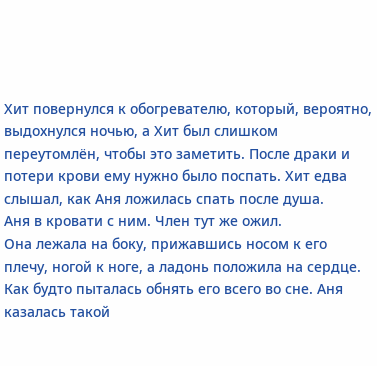Хит повернулся к обогревателю, который, вероятно, выдохнулся ночью, а Хит был слишком переутомлён, чтобы это заметить. После драки и потери крови ему нужно было поспать. Хит едва слышал, как Аня ложилась спать после душа.
Аня в кровати с ним. Член тут же ожил.
Она лежала на боку, прижавшись носом к его плечу, ногой к ноге, а ладонь положила на сердце. Как будто пыталась обнять его всего во сне. Аня казалась такой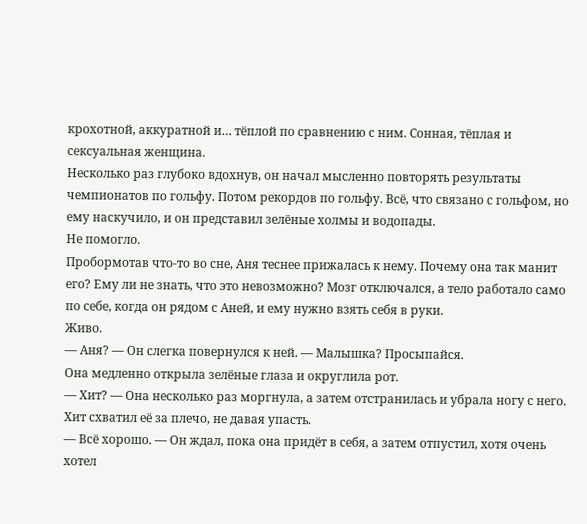крохотной, аккуратной и… тёплой по сравнению с ним. Сонная, тёплая и сексуальная женщина.
Несколько раз глубоко вдохнув, он начал мысленно повторять результаты чемпионатов по гольфу. Потом рекордов по гольфу. Всё, что связано с гольфом, но ему наскучило, и он представил зелёные холмы и водопады.
Не помогло.
Пробормотав что-то во сне, Аня теснее прижалась к нему. Почему она так манит его? Ему ли не знать, что это невозможно? Мозг отключался, а тело работало само по себе, когда он рядом с Аней, и ему нужно взять себя в руки.
Живо.
— Аня? — Он слегка повернулся к ней. — Малышка? Просыпайся.
Она медленно открыла зелёные глаза и округлила рот.
— Хит? — Она несколько раз моргнула, а затем отстранилась и убрала ногу с него.
Хит схватил её за плечо, не давая упасть.
— Всё хорошо. — Он ждал, пока она придёт в себя, а затем отпустил, хотя очень хотел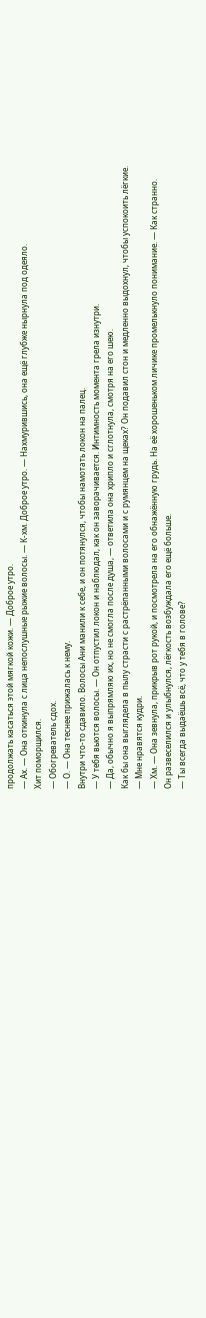продолжать касаться этой мягкой кожи. — Доброе утро.
— Ах. — Она откинула с лица непослушные рыжие волосы. — К-хм. Доброе утро. — Нахмурившись, она ещё глубже нырнула под одеяло.
Хит поморщился.
— Обогреватель сдох.
— О. — Она теснее прижалась к нему.
Внутри что-то сдавило. Волосы Ани манили к себе, и он потянулся, чтобы намотать локон на палец.
— У тебя вьются волосы. — Он отпустил локон и наблюдал, как он заворачивается. Интимность момента грела изнутри.
— Да, обычно я выпрямляю их, но не смогла после душа, — ответила она хрипло и сглотнула, смотря на его шею.
Как бы она выглядела в пылу страсти с растрёпанными волосами и с румянцем на щеках? Он подавил стон и медленно выдохнул, чтобы успокоить лёгкие.
— Мне нравятся кудри.
— Хм. — Она зевнула, прикрыв рот рукой, и посмотрела на его обнажённую грудь. На её хорошеньком личике промелькнуло понимание. — Как странно.
Он развеселился и улыбнулся, лёгкость возбуждала его ещё больше.
— Ты всегда выдаёшь всё, что у тебя в голове?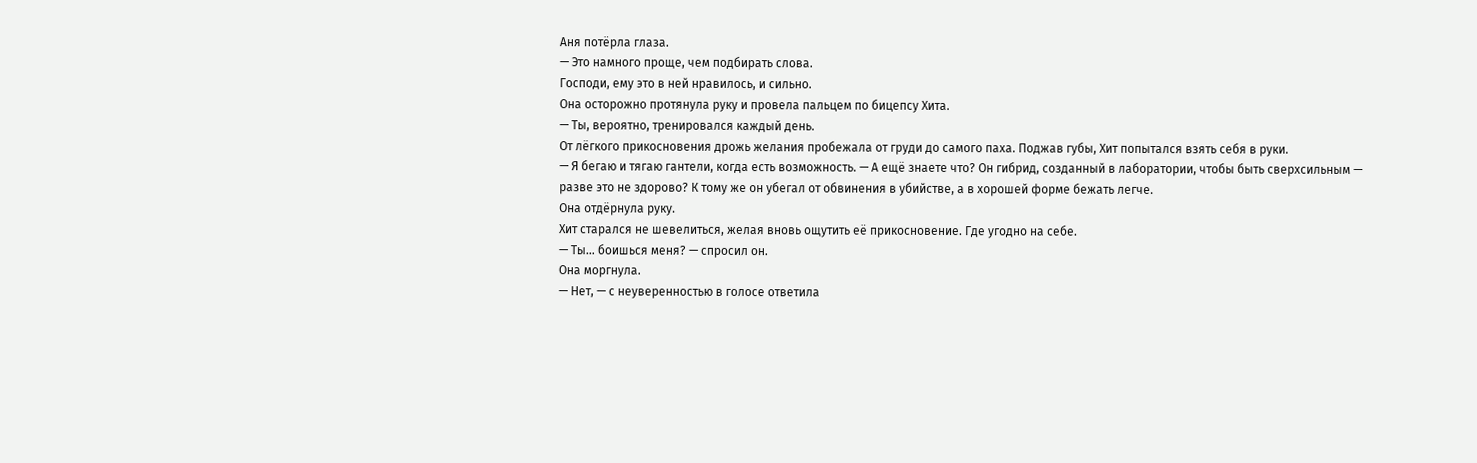Аня потёрла глаза.
— Это намного проще, чем подбирать слова.
Господи, ему это в ней нравилось, и сильно.
Она осторожно протянула руку и провела пальцем по бицепсу Хита.
— Ты, вероятно, тренировался каждый день.
От лёгкого прикосновения дрожь желания пробежала от груди до самого паха. Поджав губы, Хит попытался взять себя в руки.
— Я бегаю и тягаю гантели, когда есть возможность. — А ещё знаете что? Он гибрид, созданный в лаборатории, чтобы быть сверхсильным — разве это не здорово? К тому же он убегал от обвинения в убийстве, а в хорошей форме бежать легче.
Она отдёрнула руку.
Хит старался не шевелиться, желая вновь ощутить её прикосновение. Где угодно на себе.
— Ты… боишься меня? — спросил он.
Она моргнула.
— Нет, — с неуверенностью в голосе ответила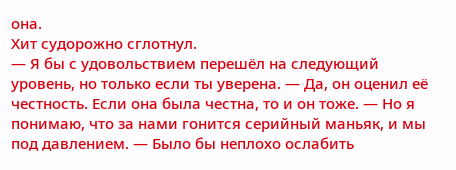она.
Хит судорожно сглотнул.
— Я бы с удовольствием перешёл на следующий уровень, но только если ты уверена. — Да, он оценил её честность. Если она была честна, то и он тоже. — Но я понимаю, что за нами гонится серийный маньяк, и мы под давлением. — Было бы неплохо ослабить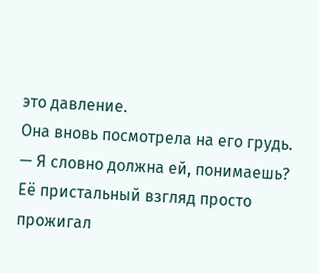это давление.
Она вновь посмотрела на его грудь.
— Я словно должна ей, понимаешь?
Её пристальный взгляд просто прожигал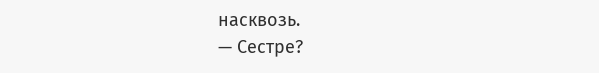насквозь.
— Сестре?